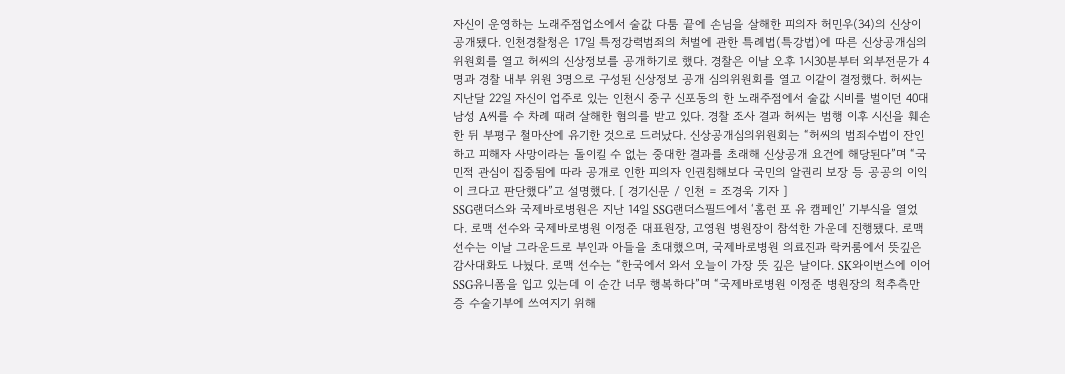자신이 운영하는 노래주점업소에서 술값 다툼 끝에 손님을 살해한 피의자 허민우(34)의 신상이 공개됐다. 인천경찰청은 17일 특정강력범죄의 처벌에 관한 특례법(특강법)에 따른 신상공개심의위원회를 열고 허씨의 신상정보를 공개하기로 했다. 경찰은 이날 오후 1시30분부터 외부전문가 4명과 경찰 내부 위원 3명으로 구성된 신상정보 공개 심의위원회를 열고 이같이 결정했다. 허씨는 지난달 22일 자신이 업주로 있는 인천시 중구 신포동의 한 노래주점에서 술값 시비를 벌이던 40대 남성 A씨를 수 차례 때려 살해한 혐의를 받고 있다. 경찰 조사 결과 허씨는 범행 이후 시신을 훼손한 뒤 부평구 철마산에 유기한 것으로 드러났다. 신상공개심의위원회는 “허씨의 범죄수법이 잔인하고 피해자 사망이라는 돌이킬 수 없는 중대한 결과를 초래해 신상공개 요건에 해당된다”며 “국민적 관심이 집중됨에 따라 공개로 인한 피의자 인권침해보다 국민의 알권리 보장 등 공공의 이익이 크다고 판단했다”고 설명했다. [ 경기신문 / 인천 = 조경욱 기자 ]
SSG랜더스와 국제바로병원은 지난 14일 SSG랜더스필드에서 ‘홈런 포 유 캠페인’ 기부식을 열었다. 로맥 선수와 국제바로병원 이정준 대표원장, 고영원 병원장이 참석한 가운데 진행됐다. 로맥 선수는 이날 그라운드로 부인과 아들을 초대했으며, 국제바로병원 의료진과 락커룸에서 뜻깊은 감사대화도 나눴다. 로맥 선수는 “한국에서 와서 오늘이 가장 뜻 깊은 날이다. SK와이번스에 이어 SSG유니폼을 입고 있는데 이 순간 너무 행복하다”며 “국제바로병원 이정준 병원장의 척추측만증 수술기부에 쓰여지기 위해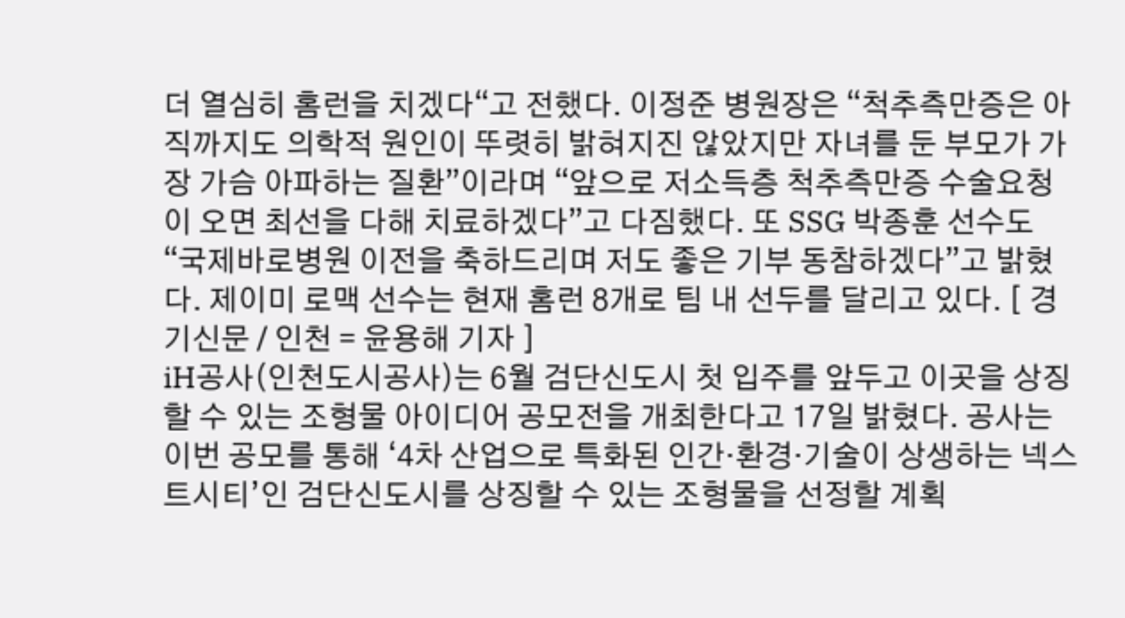더 열심히 홈런을 치겠다“고 전했다. 이정준 병원장은 “척추측만증은 아직까지도 의학적 원인이 뚜렷히 밝혀지진 않았지만 자녀를 둔 부모가 가장 가슴 아파하는 질환”이라며 “앞으로 저소득층 척추측만증 수술요청이 오면 최선을 다해 치료하겠다”고 다짐했다. 또 SSG 박종훈 선수도 “국제바로병원 이전을 축하드리며 저도 좋은 기부 동참하겠다”고 밝혔다. 제이미 로맥 선수는 현재 홈런 8개로 팀 내 선두를 달리고 있다. [ 경기신문 / 인천 = 윤용해 기자 ]
iH공사(인천도시공사)는 6월 검단신도시 첫 입주를 앞두고 이곳을 상징할 수 있는 조형물 아이디어 공모전을 개최한다고 17일 밝혔다. 공사는 이번 공모를 통해 ‘4차 산업으로 특화된 인간·환경·기술이 상생하는 넥스트시티’인 검단신도시를 상징할 수 있는 조형물을 선정할 계획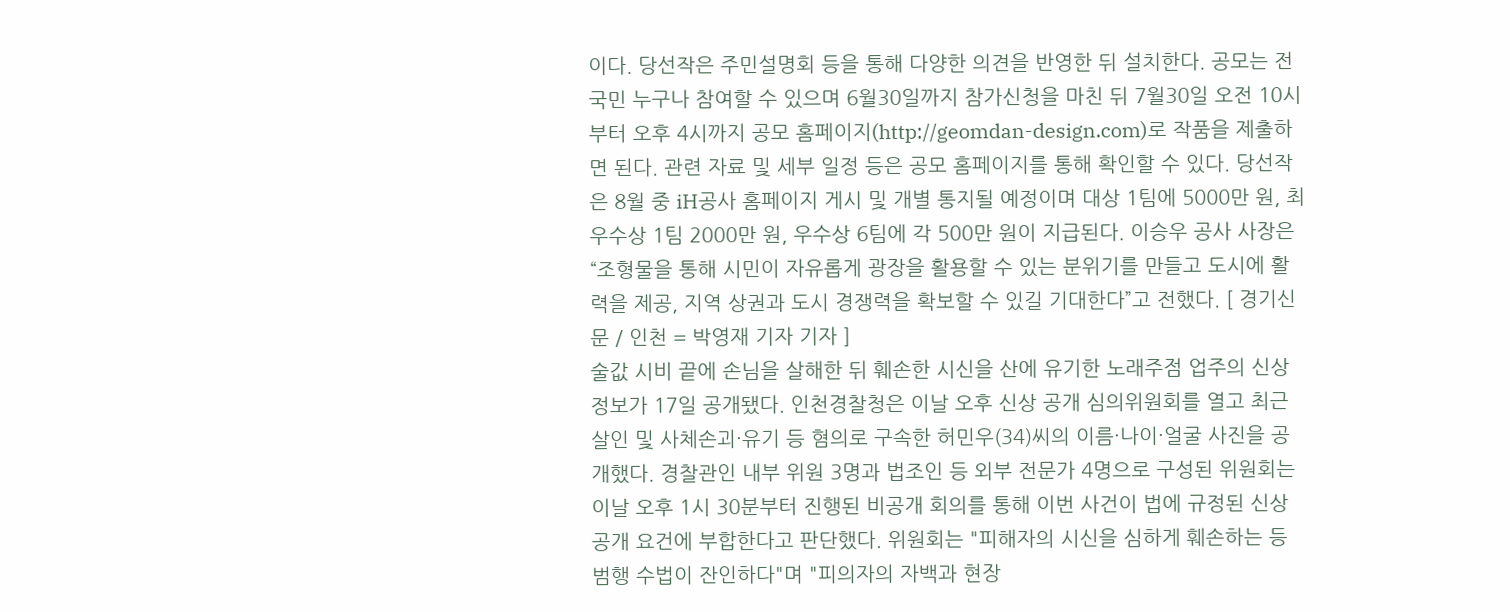이다. 당선작은 주민설명회 등을 통해 다양한 의견을 반영한 뒤 설치한다. 공모는 전 국민 누구나 참여할 수 있으며 6월30일까지 참가신청을 마친 뒤 7월30일 오전 10시부터 오후 4시까지 공모 홈페이지(http://geomdan-design.com)로 작품을 제출하면 된다. 관련 자료 및 세부 일정 등은 공모 홈페이지를 통해 확인할 수 있다. 당선작은 8월 중 iH공사 홈페이지 게시 및 개별 통지될 예정이며 대상 1팀에 5000만 원, 최우수상 1팀 2000만 원, 우수상 6팀에 각 500만 원이 지급된다. 이승우 공사 사장은 “조형물을 통해 시민이 자유롭게 광장을 활용할 수 있는 분위기를 만들고 도시에 활력을 제공, 지역 상권과 도시 경쟁력을 확보할 수 있길 기대한다”고 전했다. [ 경기신문 / 인천 = 박영재 기자 기자 ]
술값 시비 끝에 손님을 살해한 뒤 훼손한 시신을 산에 유기한 노래주점 업주의 신상정보가 17일 공개됐다. 인천경찰청은 이날 오후 신상 공개 심의위원회를 열고 최근 살인 및 사체손괴·유기 등 혐의로 구속한 허민우(34)씨의 이름·나이·얼굴 사진을 공개했다. 경찰관인 내부 위원 3명과 법조인 등 외부 전문가 4명으로 구성된 위원회는 이날 오후 1시 30분부터 진행된 비공개 회의를 통해 이번 사건이 법에 규정된 신상 공개 요건에 부합한다고 판단했다. 위원회는 "피해자의 시신을 심하게 훼손하는 등 범행 수법이 잔인하다"며 "피의자의 자백과 현장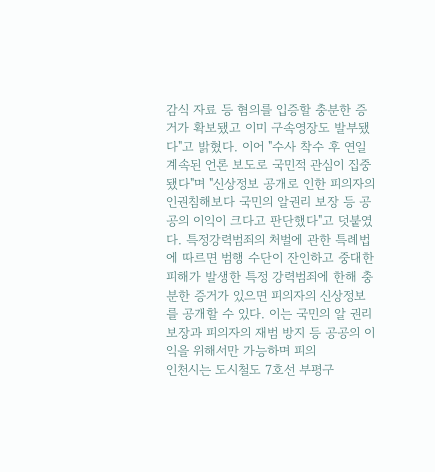감식 자료 등 혐의를 입증할 충분한 증거가 확보됐고 이미 구속영장도 발부됐다"고 밝혔다. 이어 "수사 착수 후 연일 계속된 언론 보도로 국민적 관심이 집중됐다"며 "신상정보 공개로 인한 피의자의 인권침해보다 국민의 알권리 보장 등 공공의 이익이 크다고 판단했다"고 덧붙였다. 특정강력범죄의 처벌에 관한 특례법에 따르면 범행 수단이 잔인하고 중대한 피해가 발생한 특정 강력범죄에 한해 충분한 증거가 있으면 피의자의 신상정보를 공개할 수 있다. 이는 국민의 알 권리 보장과 피의자의 재범 방지 등 공공의 이익을 위해서만 가능하며 피의
인천시는 도시철도 7호선 부평구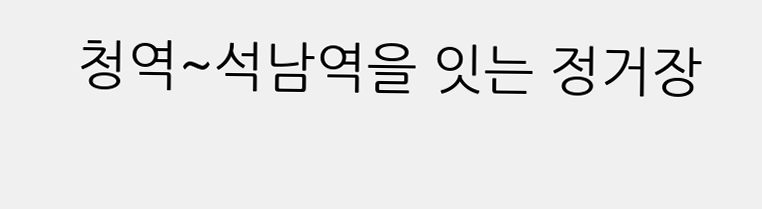청역~석남역을 잇는 정거장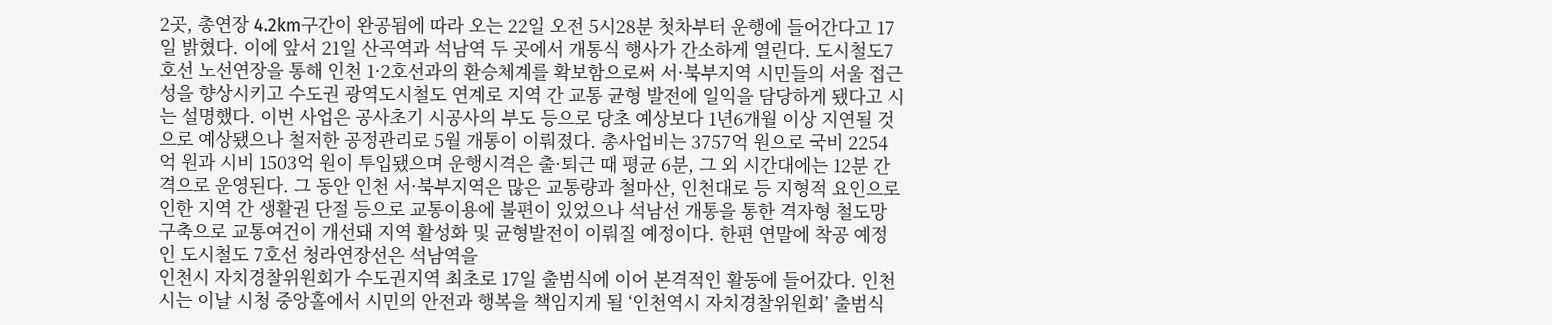2곳, 총연장 4.2km구간이 완공됨에 따라 오는 22일 오전 5시28분 첫차부터 운행에 들어간다고 17일 밝혔다. 이에 앞서 21일 산곡역과 석남역 두 곳에서 개통식 행사가 간소하게 열린다. 도시철도7호선 노선연장을 통해 인천 1·2호선과의 환승체계를 확보함으로써 서·북부지역 시민들의 서울 접근성을 향상시키고 수도권 광역도시철도 연계로 지역 간 교통 균형 발전에 일익을 담당하게 됐다고 시는 설명했다. 이번 사업은 공사초기 시공사의 부도 등으로 당초 예상보다 1년6개월 이상 지연될 것으로 예상됐으나 철저한 공정관리로 5월 개통이 이뤄졌다. 총사업비는 3757억 원으로 국비 2254억 원과 시비 1503억 원이 투입됐으며 운행시격은 출·퇴근 때 평균 6분, 그 외 시간대에는 12분 간격으로 운영된다. 그 동안 인천 서·북부지역은 많은 교통량과 철마산, 인천대로 등 지형적 요인으로 인한 지역 간 생활권 단절 등으로 교통이용에 불편이 있었으나 석남선 개통을 통한 격자형 철도망 구축으로 교통여건이 개선돼 지역 활성화 및 균형발전이 이뤄질 예정이다. 한편 연말에 착공 예정인 도시철도 7호선 청라연장선은 석남역을
인천시 자치경찰위원회가 수도권지역 최초로 17일 출범식에 이어 본격적인 활동에 들어갔다. 인천시는 이날 시청 중앙홀에서 시민의 안전과 행복을 책임지게 될 ‘인천역시 자치경찰위원회’ 출범식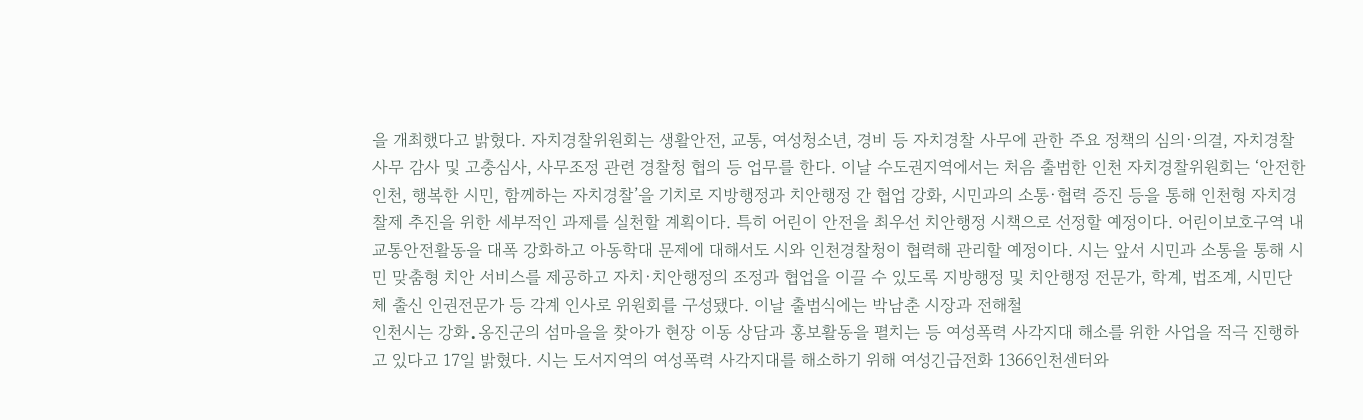을 개최했다고 밝혔다. 자치경찰위원회는 생활안전, 교통, 여성청소년, 경비 등 자치경찰 사무에 관한 주요 정책의 심의·의결, 자치경찰 사무 감사 및 고충심사, 사무조정 관련 경찰청 협의 등 업무를 한다. 이날 수도권지역에서는 처음 출범한 인천 자치경찰위원회는 ‘안전한 인천, 행복한 시민, 함께하는 자치경찰’을 기치로 지방행정과 치안행정 간 협업 강화, 시민과의 소통·협력 증진 등을 통해 인천형 자치경찰제 추진을 위한 세부적인 과제를 실천할 계획이다. 특히 어린이 안전을 최우선 치안행정 시책으로 선정할 예정이다. 어린이보호구역 내 교통안전활동을 대폭 강화하고 아동학대 문제에 대해서도 시와 인천경찰청이 협력해 관리할 예정이다. 시는 앞서 시민과 소통을 통해 시민 맞춤형 치안 서비스를 제공하고 자치·치안행정의 조정과 협업을 이끌 수 있도록 지방행정 및 치안행정 전문가, 학계, 법조계, 시민단체 출신 인권전문가 등 각계 인사로 위원회를 구성됐다. 이날 출범식에는 박남춘 시장과 전해철
인천시는 강화․옹진군의 섬마을을 찾아가 현장 이동 상담과 홍보활동을 펼치는 등 여성폭력 사각지대 해소를 위한 사업을 적극 진행하고 있다고 17일 밝혔다. 시는 도서지역의 여성폭력 사각지대를 해소하기 위해 여성긴급전화 1366인천센터와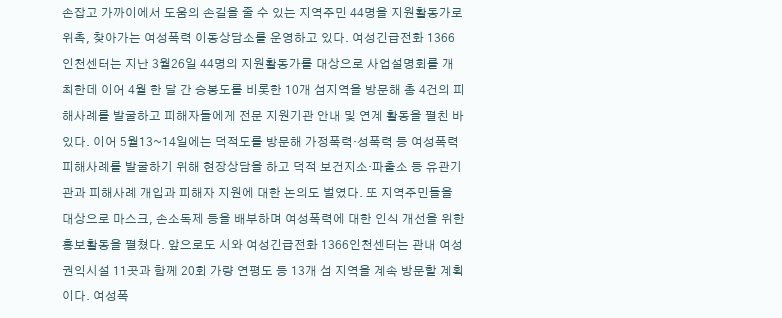손잡고 가까이에서 도움의 손길을 줄 수 있는 지역주민 44명을 지원활동가로 위촉, 찾아가는 여성폭력 이동상담소를 운영하고 있다. 여성긴급전화 1366인천센터는 지난 3월26일 44명의 지원활동가를 대상으로 사업설명회를 개최한데 이어 4월 한 달 간 승봉도를 비롯한 10개 섬지역을 방문해 총 4건의 피해사례를 발굴하고 피해자들에게 전문 지원기관 안내 및 연계 활동을 펼친 바 있다. 이어 5월13~14일에는 덕적도를 방문해 가정폭력·성폭력 등 여성폭력 피해사례를 발굴하기 위해 현장상담을 하고 덕적 보건지소·파출소 등 유관기관과 피해사례 개입과 피해자 지원에 대한 논의도 벌였다. 또 지역주민들을 대상으로 마스크, 손소독제 등을 배부하며 여성폭력에 대한 인식 개선을 위한 홍보활동을 펼쳤다. 앞으로도 시와 여성긴급전화 1366인천센터는 관내 여성권익시설 11곳과 함께 20회 가량 연평도 등 13개 섬 지역을 계속 방문할 계획이다. 여성폭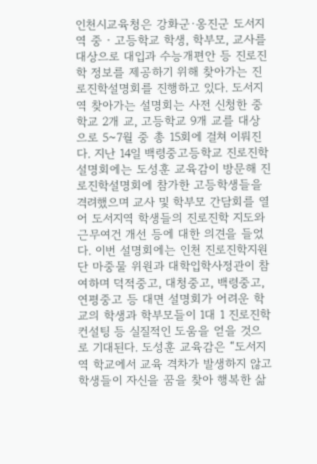인천시교육청은 강화군·옹진군 도서지역 중‧고등학교 학생, 학부모, 교사를 대상으로 대입과 수능개편안 등 진로진학 정보를 제공하기 위해 찾아가는 진로진학설명회를 진행하고 있다. 도서지역 찾아가는 설명회는 사전 신청한 중학교 2개 교, 고등학교 9개 교를 대상으로 5~7월 중 총 15회에 걸쳐 이뤄진다. 지난 14일 백령중고등학교 진로진학설명회에는 도성훈 교육감이 방문해 진로진학설명회에 참가한 고등학생들을 격려했으며 교사 및 학부모 간담회를 열어 도서지역 학생들의 진로진학 지도와 근무여건 개선 등에 대한 의견을 들었다. 이번 설명회에는 인천 진로진학지원단 마중물 위원과 대학입학사정관이 참여하며 덕적중고, 대청중고, 백령중고, 연평중고 등 대면 설명회가 어려운 학교의 학생과 학부모들이 1대 1 진로진학컨설팅 등 실질적인 도움을 얻을 것으로 기대된다. 도성훈 교육감은 “도서지역 학교에서 교육 격차가 발생하지 않고 학생들이 자신을 꿈을 찾아 행복한 삶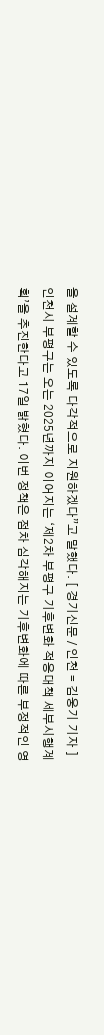을 설계할 수 있도록 다각적으로 지원하겠다”고 말했다. [ 경기신문 / 인천 = 김웅기 기자 ]
인천시 부평구는 오는 2025년까지 이어지는 ‘제2차 부평구 기후변화 적응대책 세부시행계획’을 추진한다고 17일 밝혔다. 이번 정책은 점차 심각해지는 기후변화에 따른 부정적인 영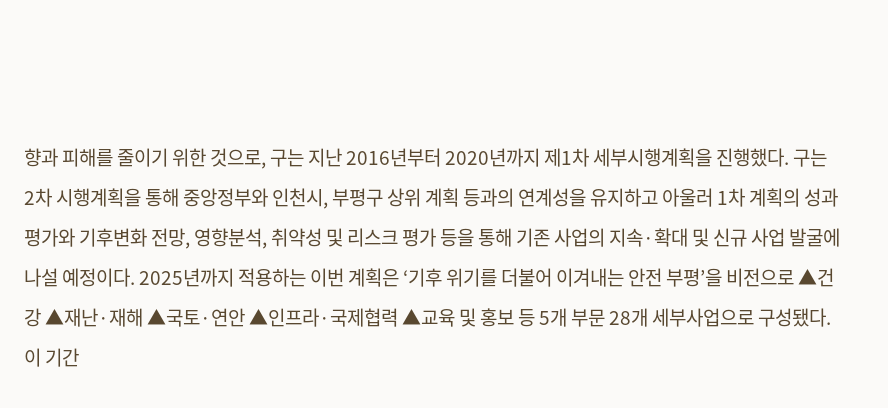향과 피해를 줄이기 위한 것으로, 구는 지난 2016년부터 2020년까지 제1차 세부시행계획을 진행했다. 구는 2차 시행계획을 통해 중앙정부와 인천시, 부평구 상위 계획 등과의 연계성을 유지하고 아울러 1차 계획의 성과평가와 기후변화 전망, 영향분석, 취약성 및 리스크 평가 등을 통해 기존 사업의 지속·확대 및 신규 사업 발굴에 나설 예정이다. 2025년까지 적용하는 이번 계획은 ‘기후 위기를 더불어 이겨내는 안전 부평’을 비전으로 ▲건강 ▲재난·재해 ▲국토·연안 ▲인프라·국제협력 ▲교육 및 홍보 등 5개 부문 28개 세부사업으로 구성됐다. 이 기간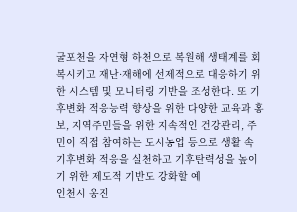굴포천을 자연형 하천으로 복원해 생태계를 회복시키고 재난·재해에 선제적으로 대응하기 위한 시스템 및 모니터링 기반을 조성한다. 또 기후변화 적응능력 향상을 위한 다양한 교육과 홍보, 지역주민들을 위한 지속적인 건강관리, 주민이 직접 참여하는 도시농업 등으로 생활 속 기후변화 적응을 실천하고 기후탄력성을 높이기 위한 제도적 기반도 강화할 예
인천시 옹진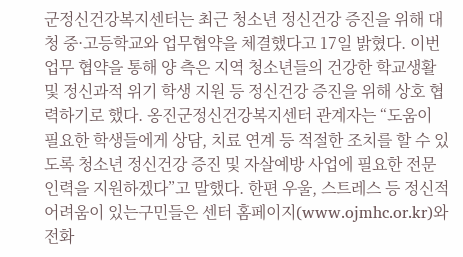군정신건강복지센터는 최근 청소년 정신건강 증진을 위해 대청 중·고등학교와 업무협약을 체결했다고 17일 밝혔다. 이번 업무 협약을 통해 양 측은 지역 청소년들의 건강한 학교생활 및 정신과적 위기 학생 지원 등 정신건강 증진을 위해 상호 협력하기로 했다. 옹진군정신건강복지센터 관계자는 “도움이 필요한 학생들에게 상담, 치료 연계 등 적절한 조치를 할 수 있도록 청소년 정신건강 증진 및 자살예방 사업에 필요한 전문 인력을 지원하겠다”고 말했다. 한편 우울, 스트레스 등 정신적 어려움이 있는구민들은 센터 홈페이지(www.ojmhc.or.kr)와 전화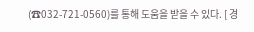(☎032-721-0560)를 통해 도움을 받을 수 있다. [ 경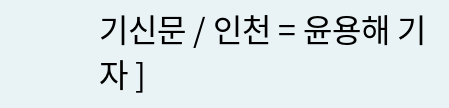기신문 / 인천 = 윤용해 기자 ]